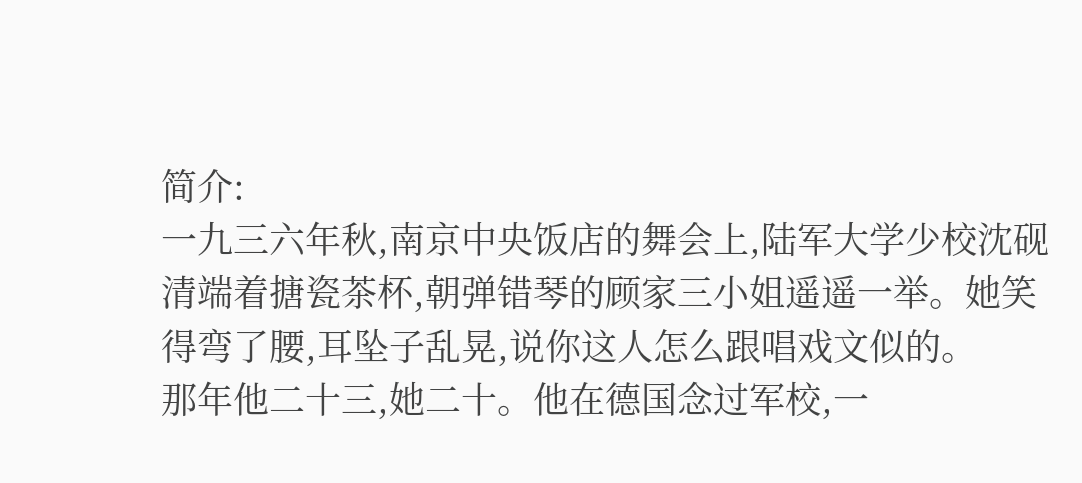简介:
一九三六年秋,南京中央饭店的舞会上,陆军大学少校沈砚清端着搪瓷茶杯,朝弹错琴的顾家三小姐遥遥一举。她笑得弯了腰,耳坠子乱晃,说你这人怎么跟唱戏文似的。
那年他二十三,她二十。他在德国念过军校,一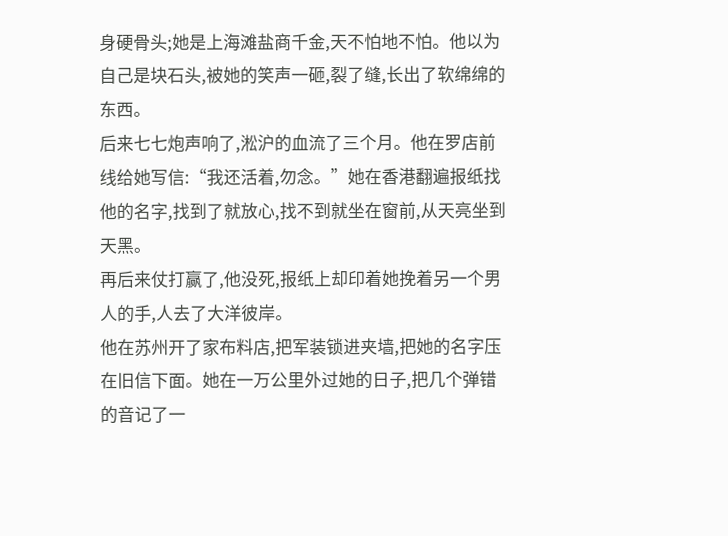身硬骨头;她是上海滩盐商千金,天不怕地不怕。他以为自己是块石头,被她的笑声一砸,裂了缝,长出了软绵绵的东西。
后来七七炮声响了,淞沪的血流了三个月。他在罗店前线给她写信:“我还活着,勿念。”她在香港翻遍报纸找他的名字,找到了就放心,找不到就坐在窗前,从天亮坐到天黑。
再后来仗打赢了,他没死,报纸上却印着她挽着另一个男人的手,人去了大洋彼岸。
他在苏州开了家布料店,把军装锁进夹墙,把她的名字压在旧信下面。她在一万公里外过她的日子,把几个弹错的音记了一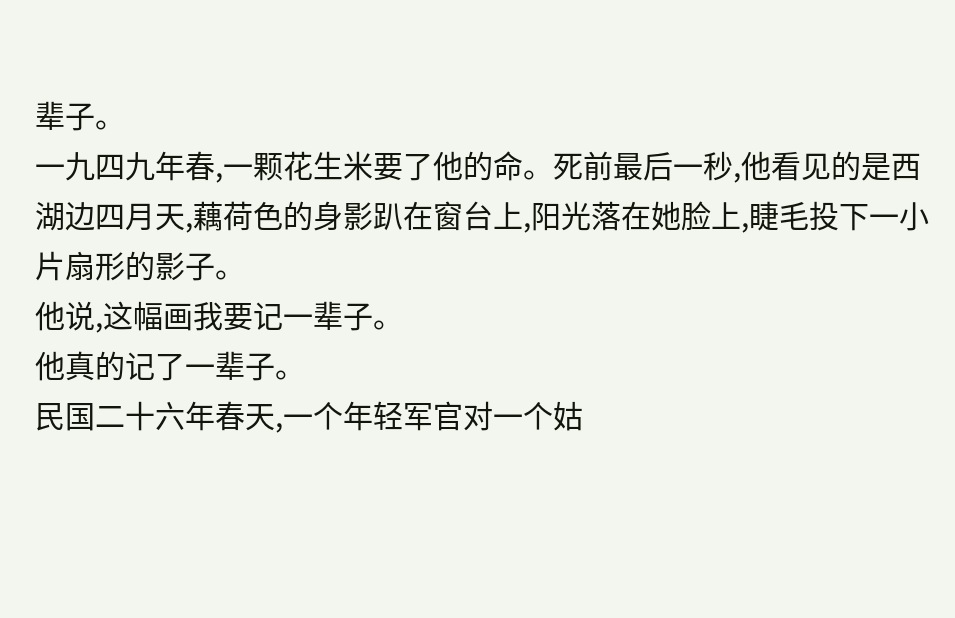辈子。
一九四九年春,一颗花生米要了他的命。死前最后一秒,他看见的是西湖边四月天,藕荷色的身影趴在窗台上,阳光落在她脸上,睫毛投下一小片扇形的影子。
他说,这幅画我要记一辈子。
他真的记了一辈子。
民国二十六年春天,一个年轻军官对一个姑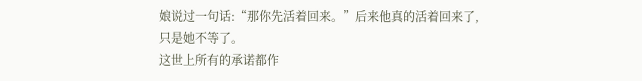娘说过一句话:“那你先活着回来。”后来他真的活着回来了,只是她不等了。
这世上所有的承诺都作